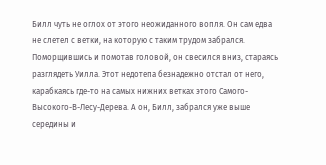Билл чуть не оглох от этого неожиданного вопля. Он сам едва не слетел с ветки, на которую с таким трудом забрался. Поморщившись и помотав головой, он свесился вниз, стараясь разглядеть Уилла. Этот недотепа безнадежно отстал от него, карабкаясь где-то на самых нижних ветках этого Самого-Высокого-В-Лесу-Дерева. А он, Билл, забрался уже выше середины и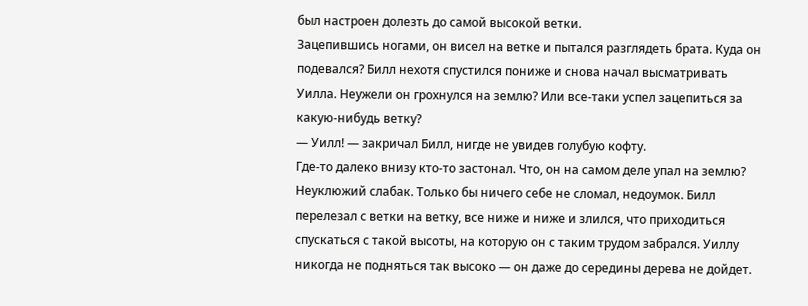был настроен долезть до самой высокой ветки.
Зацепившись ногами, он висел на ветке и пытался разглядеть брата. Куда он подевался? Билл нехотя спустился пониже и снова начал высматривать Уилла. Неужели он грохнулся на землю? Или все-таки успел зацепиться за какую-нибудь ветку?
— Уилл! — закричал Билл, нигде не увидев голубую кофту.
Где-то далеко внизу кто-то застонал. Что, он на самом деле упал на землю? Неуклюжий слабак. Только бы ничего себе не сломал, недоумок. Билл перелезал с ветки на ветку, все ниже и ниже и злился, что приходиться спускаться с такой высоты, на которую он с таким трудом забрался. Уиллу никогда не подняться так высоко — он даже до середины дерева не дойдет.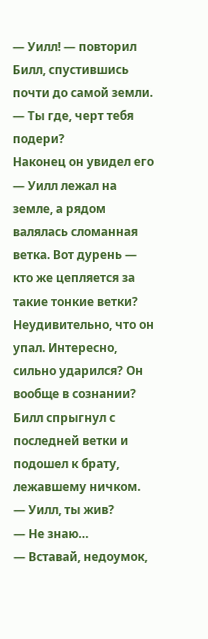— Уилл! — повторил Билл, спустившись почти до самой земли. — Ты где, черт тебя подери?
Наконец он увидел его — Уилл лежал на земле, а рядом валялась сломанная ветка. Вот дурень — кто же цепляется за такие тонкие ветки? Неудивительно, что он упал. Интересно, сильно ударился? Он вообще в сознании?
Билл спрыгнул с последней ветки и подошел к брату, лежавшему ничком.
— Уилл, ты жив?
— Не знаю…
— Вставай, недоумок,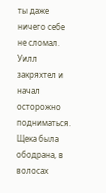ты даже ничего себе не сломал.
Уилл закряхтел и начал осторожно подниматься. Щека была ободрана, в волосах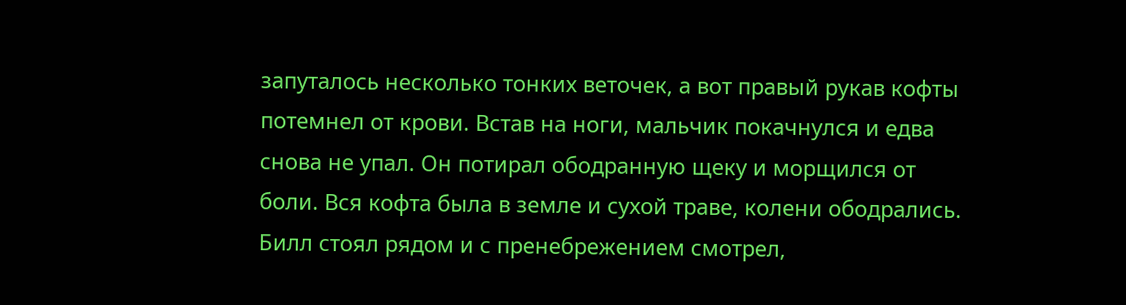запуталось несколько тонких веточек, а вот правый рукав кофты потемнел от крови. Встав на ноги, мальчик покачнулся и едва снова не упал. Он потирал ободранную щеку и морщился от боли. Вся кофта была в земле и сухой траве, колени ободрались. Билл стоял рядом и с пренебрежением смотрел,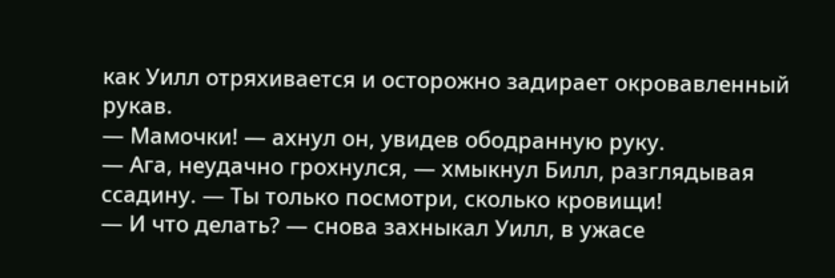как Уилл отряхивается и осторожно задирает окровавленный рукав.
— Мамочки! — ахнул он, увидев ободранную руку.
— Ага, неудачно грохнулся, — хмыкнул Билл, разглядывая ссадину. — Ты только посмотри, сколько кровищи!
— И что делать? — снова захныкал Уилл, в ужасе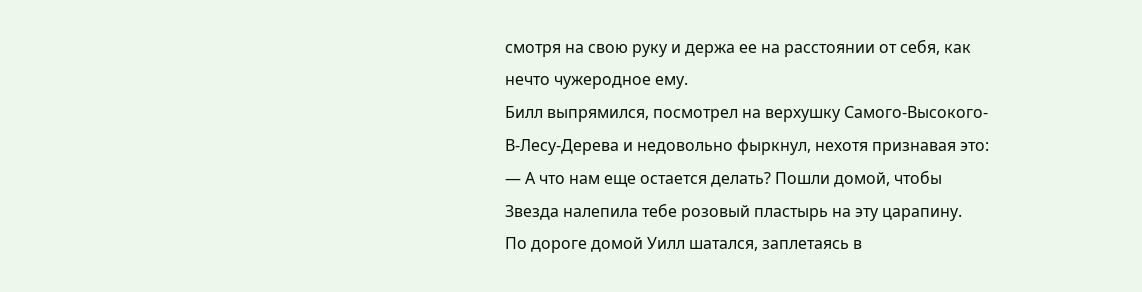смотря на свою руку и держа ее на расстоянии от себя, как нечто чужеродное ему.
Билл выпрямился, посмотрел на верхушку Самого-Высокого-В-Лесу-Дерева и недовольно фыркнул, нехотя признавая это:
— А что нам еще остается делать? Пошли домой, чтобы Звезда налепила тебе розовый пластырь на эту царапину.
По дороге домой Уилл шатался, заплетаясь в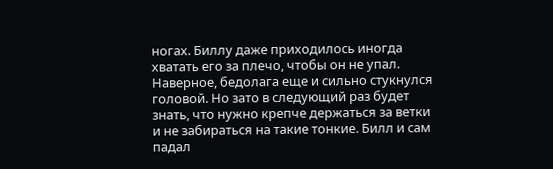ногах. Биллу даже приходилось иногда хватать его за плечо, чтобы он не упал. Наверное, бедолага еще и сильно стукнулся головой. Но зато в следующий раз будет знать, что нужно крепче держаться за ветки и не забираться на такие тонкие. Билл и сам падал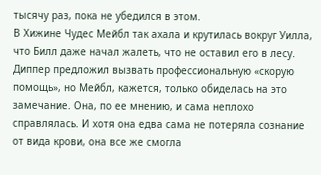тысячу раз, пока не убедился в этом.
В Хижине Чудес Мейбл так ахала и крутилась вокруг Уилла, что Билл даже начал жалеть, что не оставил его в лесу. Диппер предложил вызвать профессиональную «скорую помощь», но Мейбл, кажется, только обиделась на это замечание. Она, по ее мнению, и сама неплохо справлялась. И хотя она едва сама не потеряла сознание от вида крови, она все же смогла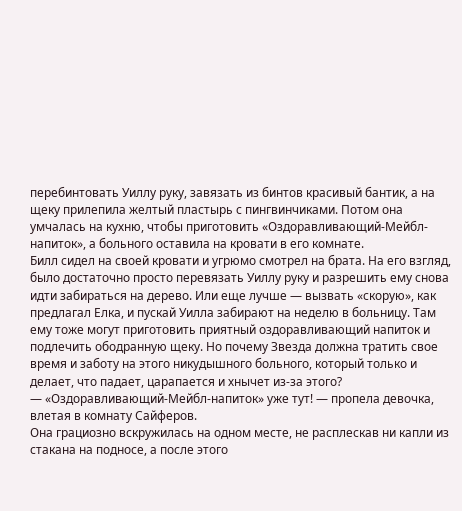перебинтовать Уиллу руку, завязать из бинтов красивый бантик, а на щеку прилепила желтый пластырь с пингвинчиками. Потом она умчалась на кухню, чтобы приготовить «Оздоравливающий-Мейбл-напиток», а больного оставила на кровати в его комнате.
Билл сидел на своей кровати и угрюмо смотрел на брата. На его взгляд, было достаточно просто перевязать Уиллу руку и разрешить ему снова идти забираться на дерево. Или еще лучше — вызвать «скорую», как предлагал Елка, и пускай Уилла забирают на неделю в больницу. Там ему тоже могут приготовить приятный оздоравливающий напиток и подлечить ободранную щеку. Но почему Звезда должна тратить свое время и заботу на этого никудышного больного, который только и делает, что падает, царапается и хнычет из-за этого?
— «Оздоравливающий-Мейбл-напиток» уже тут! — пропела девочка, влетая в комнату Сайферов.
Она грациозно вскружилась на одном месте, не расплескав ни капли из стакана на подносе, а после этого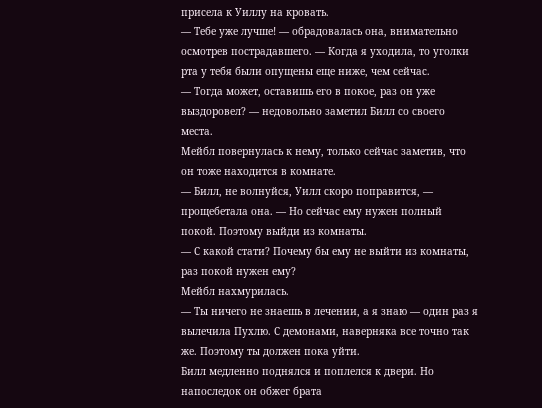присела к Уиллу на кровать.
— Тебе уже лучше! — обрадовалась она, внимательно осмотрев пострадавшего. — Когда я уходила, то уголки рта у тебя были опущены еще ниже, чем сейчас.
— Тогда может, оставишь его в покое, раз он уже выздоровел? — недовольно заметил Билл со своего места.
Мейбл повернулась к нему, только сейчас заметив, что он тоже находится в комнате.
— Билл, не волнуйся, Уилл скоро поправится, — прощебетала она. — Но сейчас ему нужен полный покой. Поэтому выйди из комнаты.
— С какой стати? Почему бы ему не выйти из комнаты, раз покой нужен ему?
Мейбл нахмурилась.
— Ты ничего не знаешь в лечении, а я знаю — один раз я вылечила Пухлю. С демонами, наверняка все точно так же. Поэтому ты должен пока уйти.
Билл медленно поднялся и поплелся к двери. Но напоследок он обжег брата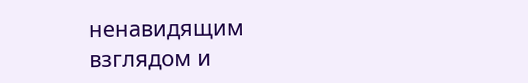ненавидящим взглядом и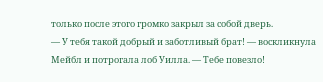только после этого громко закрыл за собой дверь.
— У тебя такой добрый и заботливый брат! — воскликнула Мейбл и потрогала лоб Уилла. — Тебе повезло!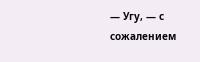— Угу, — с сожалением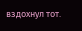вздохнул тот.